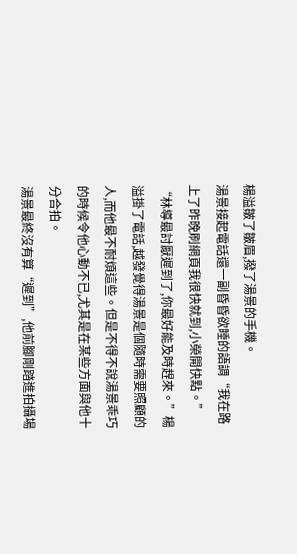楊溢皺了皺眉,撥了湯景的手機。
湯景接起電話還一副昏昏欲睡的語調“我在路上了昨晚刷網頁我很快就到,小榮開快點。”
“林導最討厭遲到了,你最好能及時趕來。”楊溢掛了電話,越發覺得湯景是個隨時需要照顧的人,而他最不耐煩這些。但是不得不說湯景乖巧的時候令他心動不已,尤其是在某些方面與他十分合拍。
湯景最終沒有算“遲到”,他前腳剛踏進拍攝場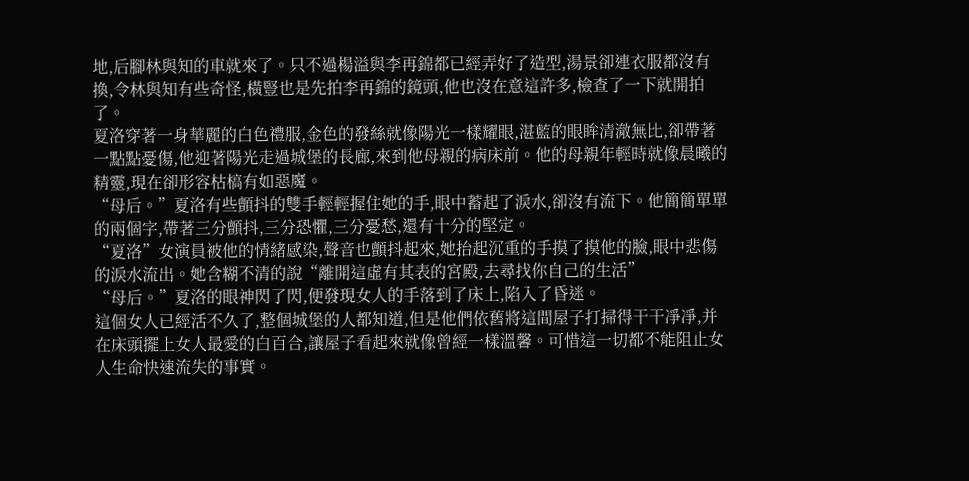地,后腳林與知的車就來了。只不過楊溢與李再錦都已經弄好了造型,湯景卻連衣服都沒有換,令林與知有些奇怪,橫豎也是先拍李再錦的鏡頭,他也沒在意這許多,檢查了一下就開拍了。
夏洛穿著一身華麗的白色禮服,金色的發絲就像陽光一樣耀眼,湛藍的眼眸清澈無比,卻帶著一點點憂傷,他迎著陽光走過城堡的長廊,來到他母親的病床前。他的母親年輕時就像晨曦的精靈,現在卻形容枯槁有如惡魔。
“母后。”夏洛有些顫抖的雙手輕輕握住她的手,眼中蓄起了淚水,卻沒有流下。他簡簡單單的兩個字,帶著三分顫抖,三分恐懼,三分憂愁,還有十分的堅定。
“夏洛”女演員被他的情緒感染,聲音也顫抖起來,她抬起沉重的手摸了摸他的臉,眼中悲傷的淚水流出。她含糊不清的說“離開這虛有其表的宮殿,去尋找你自己的生活”
“母后。”夏洛的眼神閃了閃,便發現女人的手落到了床上,陷入了昏迷。
這個女人已經活不久了,整個城堡的人都知道,但是他們依舊將這間屋子打掃得干干凈凈,并在床頭擺上女人最愛的白百合,讓屋子看起來就像曾經一樣溫馨。可惜這一切都不能阻止女人生命快速流失的事實。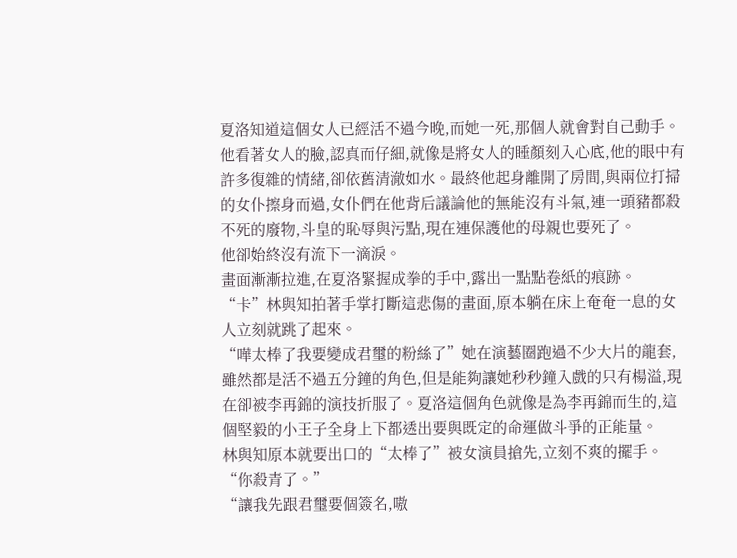夏洛知道這個女人已經活不過今晚,而她一死,那個人就會對自己動手。
他看著女人的臉,認真而仔細,就像是將女人的睡顏刻入心底,他的眼中有許多復雜的情緒,卻依舊清澈如水。最終他起身離開了房間,與兩位打掃的女仆擦身而過,女仆們在他背后議論他的無能沒有斗氣,連一頭豬都殺不死的廢物,斗皇的恥辱與污點,現在連保護他的母親也要死了。
他卻始終沒有流下一滴淚。
畫面漸漸拉進,在夏洛緊握成拳的手中,露出一點點卷紙的痕跡。
“卡”林與知拍著手掌打斷這悲傷的畫面,原本躺在床上奄奄一息的女人立刻就跳了起來。
“嘩太棒了我要變成君璽的粉絲了”她在演藝圈跑過不少大片的龍套,雖然都是活不過五分鐘的角色,但是能夠讓她秒秒鐘入戲的只有楊溢,現在卻被李再錦的演技折服了。夏洛這個角色就像是為李再錦而生的,這個堅毅的小王子全身上下都透出要與既定的命運做斗爭的正能量。
林與知原本就要出口的“太棒了”被女演員搶先,立刻不爽的擺手。“你殺青了。”
“讓我先跟君璽要個簽名,嗷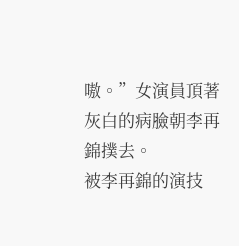嗷。”女演員頂著灰白的病臉朝李再錦撲去。
被李再錦的演技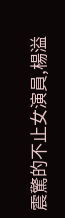震驚的不止女演員,楊溢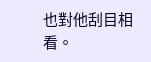也對他刮目相看。